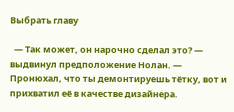Выбрать главу

  — Так может, он нарочно сделал это? — выдвинул предположение Нолан. — Пронюхал, что ты демонтируешь тётку, вот и прихватил её в качестве дизайнера.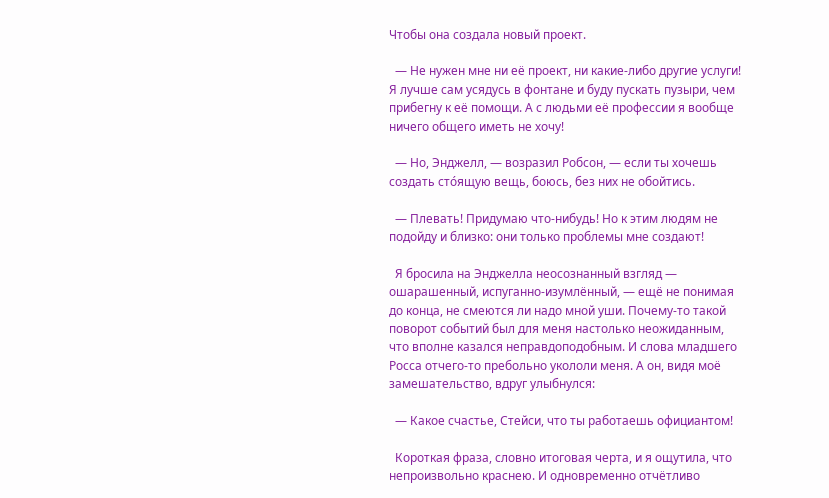Чтобы она создала новый проект.

  — Не нужен мне ни её проект, ни какие-либо другие услуги! Я лучше сам усядусь в фонтане и буду пускать пузыри, чем прибегну к её помощи. А с людьми её профессии я вообще ничего общего иметь не хочу!

  — Но, Энджелл, — возразил Робсон, — если ты хочешь создать сто́ящую вещь, боюсь, без них не обойтись.

  — Плевать! Придумаю что-нибудь! Но к этим людям не подойду и близко: они только проблемы мне создают!

  Я бросила на Энджелла неосознанный взгляд — ошарашенный, испуганно-изумлённый, — ещё не понимая до конца, не смеются ли надо мной уши. Почему-то такой поворот событий был для меня настолько неожиданным, что вполне казался неправдоподобным. И слова младшего Росса отчего-то пребольно укололи меня. А он, видя моё замешательство, вдруг улыбнулся:

  — Какое счастье, Стейси, что ты работаешь официантом!

  Короткая фраза, словно итоговая черта, и я ощутила, что непроизвольно краснею. И одновременно отчётливо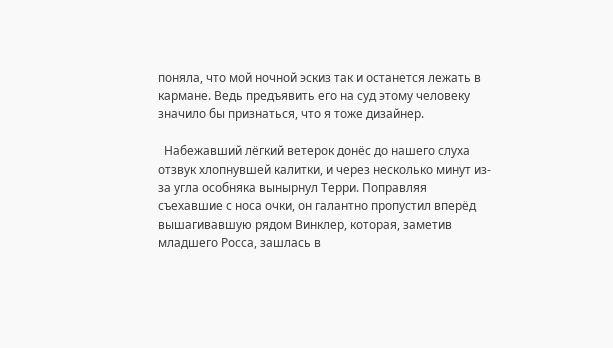поняла, что мой ночной эскиз так и останется лежать в кармане. Ведь предъявить его на суд этому человеку значило бы признаться, что я тоже дизайнер.

  Набежавший лёгкий ветерок донёс до нашего слуха отзвук хлопнувшей калитки, и через несколько минут из-за угла особняка вынырнул Терри. Поправляя съехавшие с носа очки, он галантно пропустил вперёд вышагивавшую рядом Винклер, которая, заметив младшего Росса, зашлась в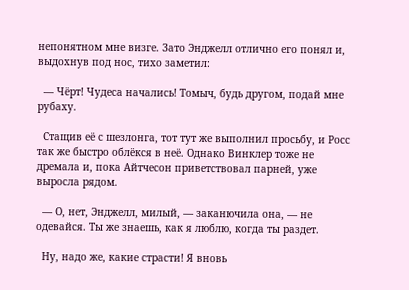непонятном мне визге. Зато Энджелл отлично его понял и, выдохнув под нос, тихо заметил:

  — Чёрт! Чудеса начались! Томыч, будь другом, подай мне рубаху.

  Стащив её с шезлонга, тот тут же выполнил просьбу, и Росс так же быстро облёкся в неё. Однако Винклер тоже не дремала и, пока Айтчесон приветствовал парней, уже выросла рядом.

  — О, нет, Энджелл, милый, — заканючила она, — не одевайся. Ты же знаешь, как я люблю, когда ты раздет.

  Ну, надо же, какие страсти! Я вновь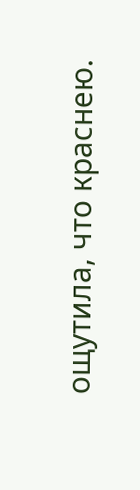ощутила, что краснею.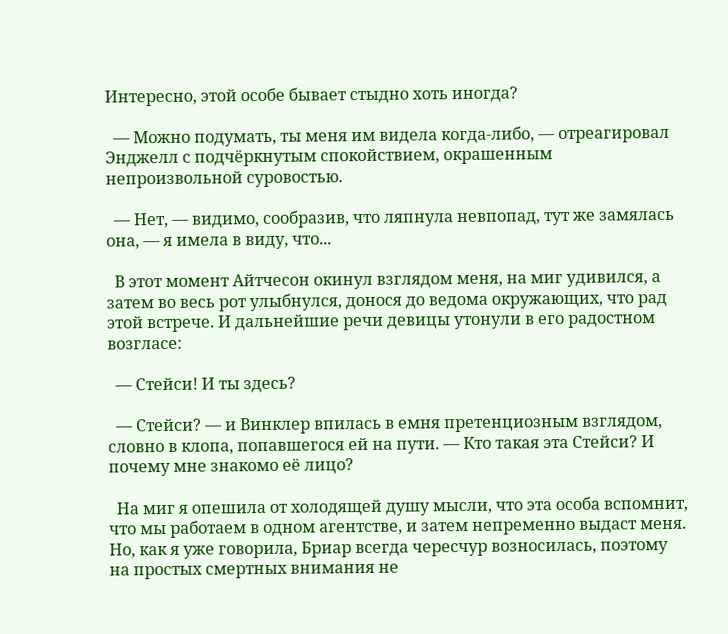Интересно, этой особе бывает стыдно хоть иногда?

  — Можно подумать, ты меня им видела когда-либо, — отреагировал Энджелл с подчёркнутым спокойствием, окрашенным непроизвольной суровостью.

  — Нет, — видимо, сообразив, что ляпнула невпопад, тут же замялась она, — я имела в виду, что...

  В этот момент Айтчесон окинул взглядом меня, на миг удивился, а затем во весь рот улыбнулся, донося до ведома окружающих, что рад этой встрече. И дальнейшие речи девицы утонули в его радостном возгласе:

  — Стейси! И ты здесь?

  — Стейси? — и Винклер впилась в емня претенциозным взглядом, словно в клопа, попавшегося ей на пути. — Кто такая эта Стейси? И почему мне знакомо её лицо?

  На миг я опешила от холодящей душу мысли, что эта особа вспомнит, что мы работаем в одном агентстве, и затем непременно выдаст меня. Но, как я уже говорила, Бриар всегда чересчур возносилась, поэтому на простых смертных внимания не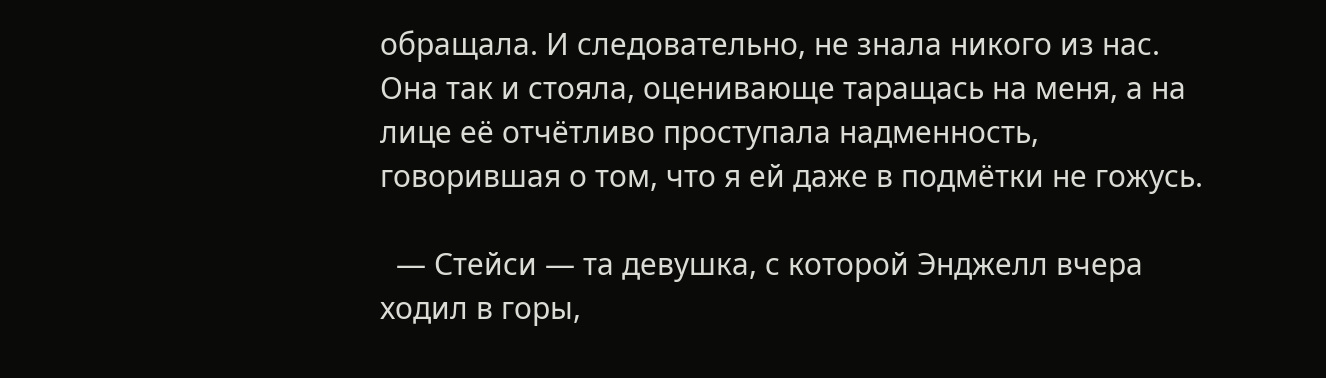обращала. И следовательно, не знала никого из нас. Она так и стояла, оценивающе таращась на меня, а на лице её отчётливо проступала надменность, говорившая о том, что я ей даже в подмётки не гожусь.

  — Стейси — та девушка, с которой Энджелл вчера ходил в горы,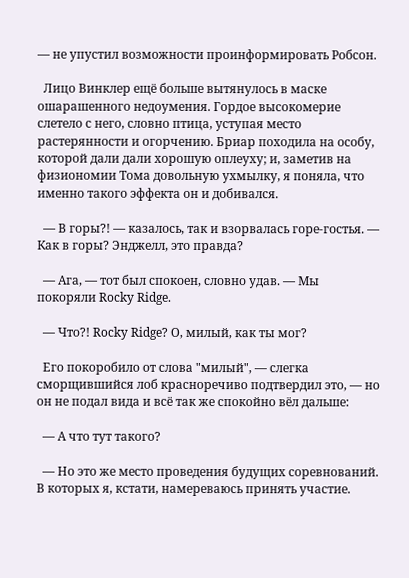— не упустил возможности проинформировать Робсон.

  Лицо Винклер ещё больше вытянулось в маске ошарашенного недоумения. Гордое высокомерие слетело с него, словно птица, уступая место растерянности и огорчению. Бриар походила на особу, которой дали дали хорошую оплеуху; и, заметив на физиономии Тома довольную ухмылку, я поняла, что именно такого эффекта он и добивался.

  — В горы?! — казалось, так и взорвалась горе-гостья. — Как в горы? Энджелл, это правда?

  — Ага, — тот был спокоен, словно удав. — Мы покоряли Rocky Ridge.

  — Что?! Rocky Ridge? О, милый, как ты мог?

  Его покоробило от слова "милый", — слегка сморщившийся лоб красноречиво подтвердил это, — но он не подал вида и всё так же спокойно вёл дальше:

  — А что тут такого?

  — Но это же место проведения будущих соревнований. В которых я, кстати, намереваюсь принять участие.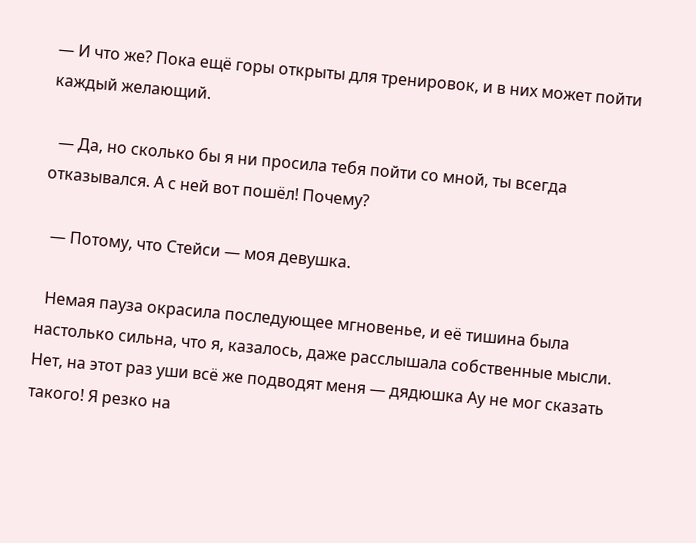— И что же? Пока ещё горы открыты для тренировок, и в них может пойти каждый желающий.

  — Да, но сколько бы я ни просила тебя пойти со мной, ты всегда отказывался. А с ней вот пошёл! Почему?

  — Потому, что Стейси — моя девушка.

  Немая пауза окрасила последующее мгновенье, и её тишина была настолько сильна, что я, казалось, даже расслышала собственные мысли. Нет, на этот раз уши всё же подводят меня — дядюшка Ау не мог сказать такого! Я резко на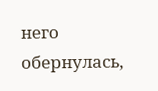него обернулась,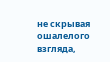не скрывая ошалелого взгляда,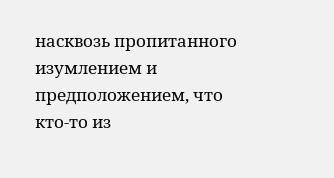насквозь пропитанного изумлением и предположением, что кто-то из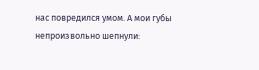нас повредился умом. А мои губы непроизвольно шепнули: